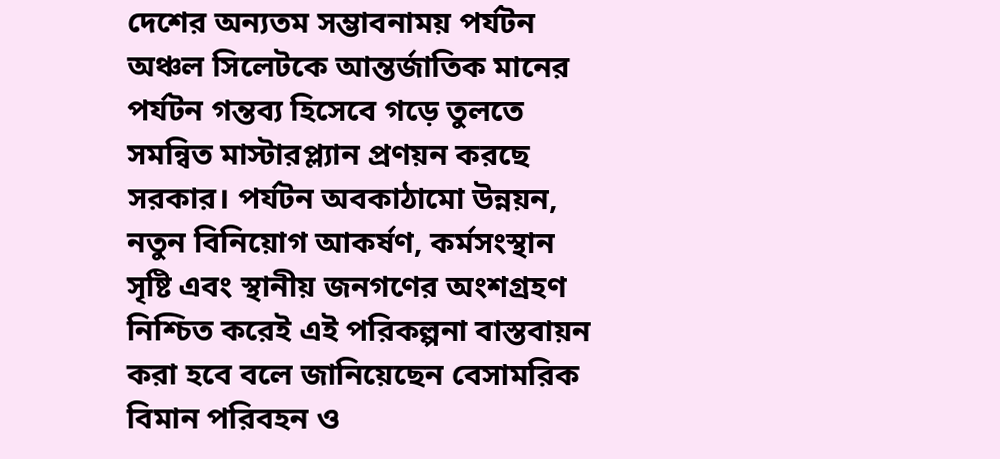দেশের অন্যতম সম্ভাবনাময় পর্যটন অঞ্চল সিলেটকে আন্তর্জাতিক মানের পর্যটন গন্তব্য হিসেবে গড়ে তুলতে সমন্বিত মাস্টারপ্ল্যান প্রণয়ন করছে সরকার। পর্যটন অবকাঠামো উন্নয়ন, নতুন বিনিয়োগ আকর্ষণ, কর্মসংস্থান সৃষ্টি এবং স্থানীয় জনগণের অংশগ্রহণ নিশ্চিত করেই এই পরিকল্পনা বাস্তবায়ন করা হবে বলে জানিয়েছেন বেসামরিক বিমান পরিবহন ও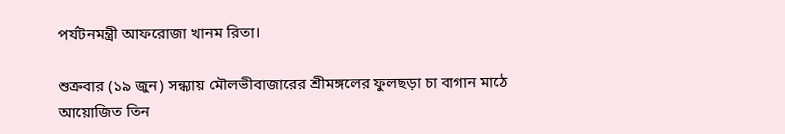পর্যটনমন্ত্রী আফরোজা খানম রিতা।

শুক্রবার (১৯ জুন) সন্ধ্যায় মৌলভীবাজারের শ্রীমঙ্গলের ফুলছড়া চা বাগান মাঠে আয়োজিত তিন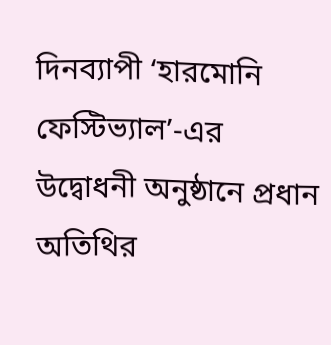দিনব্যাপী ‘হারমোনি ফেস্টিভ্যাল’-এর উদ্বোধনী অনুষ্ঠানে প্রধান অতিথির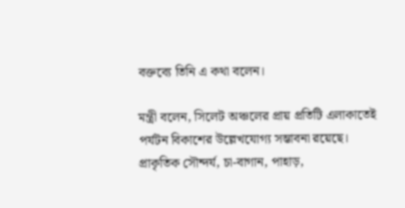বক্তব্যে তিনি এ কথা বলেন।

মন্ত্রী বলেন, সিলেট অঞ্চলের প্রায় প্রতিটি এলাকাতেই পর্যটন বিকাশের উল্লেখযোগ্য সম্ভাবনা রয়েছে। প্রাকৃতিক সৌন্দর্য, চা-বাগান, পাহাড়,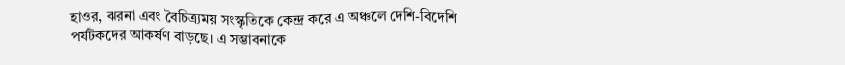হাওর, ঝরনা এবং বৈচিত্র্যময় সংস্কৃতিকে কেন্দ্র করে এ অঞ্চলে দেশি-বিদেশি পর্যটকদের আকর্ষণ বাড়ছে। এ সম্ভাবনাকে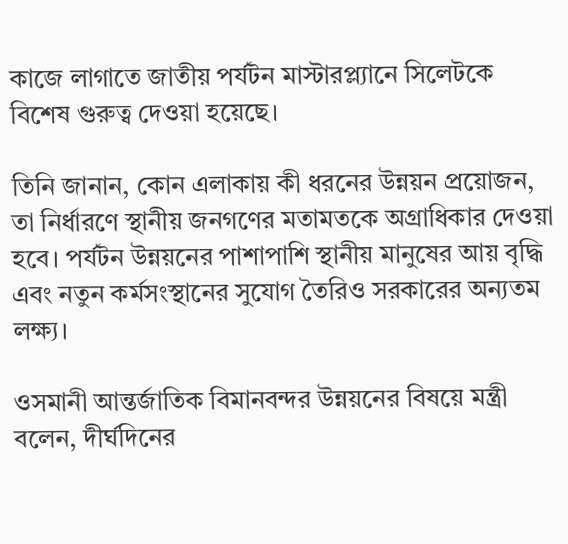কাজে লাগাতে জাতীয় পর্যটন মাস্টারপ্ল্যানে সিলেটকে বিশেষ গুরুত্ব দেওয়া হয়েছে।

তিনি জানান, কোন এলাকায় কী ধরনের উন্নয়ন প্রয়োজন, তা নির্ধারণে স্থানীয় জনগণের মতামতকে অগ্রাধিকার দেওয়া হবে। পর্যটন উন্নয়নের পাশাপাশি স্থানীয় মানুষের আয় বৃদ্ধি এবং নতুন কর্মসংস্থানের সুযোগ তৈরিও সরকারের অন্যতম লক্ষ্য।

ওসমানী আন্তর্জাতিক বিমানবন্দর উন্নয়নের বিষয়ে মন্ত্রী বলেন, দীর্ঘদিনের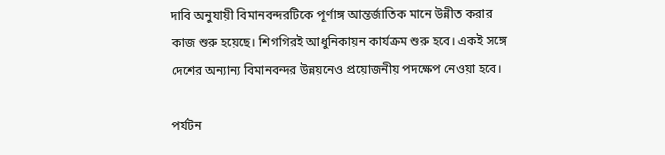দাবি অনুযায়ী বিমানবন্দরটিকে পূর্ণাঙ্গ আন্তর্জাতিক মানে উন্নীত করার কাজ শুরু হয়েছে। শিগগিরই আধুনিকায়ন কার্যক্রম শুরু হবে। একই সঙ্গে দেশের অন্যান্য বিমানবন্দর উন্নয়নেও প্রয়োজনীয় পদক্ষেপ নেওয়া হবে।

পর্যটন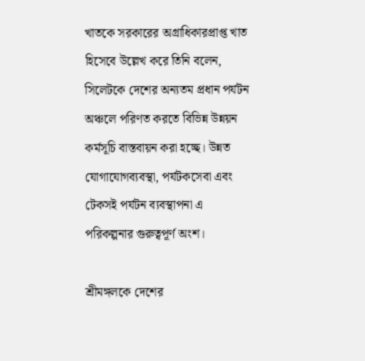খাতকে সরকারের অগ্রাধিকারপ্রাপ্ত খাত হিসেবে উল্লেখ করে তিনি বলেন, সিলেটকে দেশের অন্যতম প্রধান পর্যটন অঞ্চলে পরিণত করতে বিভিন্ন উন্নয়ন কর্মসূচি বাস্তবায়ন করা হচ্ছে। উন্নত যোগাযোগব্যবস্থা, পর্যটকসেবা এবং টেকসই পর্যটন ব্যবস্থাপনা এ পরিকল্পনার গুরুত্বপূর্ণ অংশ।

শ্রীমঙ্গলকে দেশের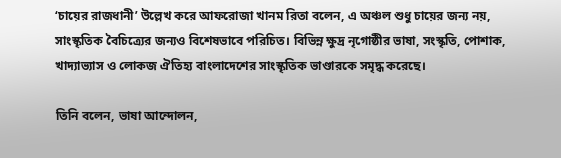‘চায়ের রাজধানী’ উল্লেখ করে আফরোজা খানম রিতা বলেন, এ অঞ্চল শুধু চায়ের জন্য নয়, সাংস্কৃতিক বৈচিত্র্যের জন্যও বিশেষভাবে পরিচিত। বিভিন্ন ক্ষুদ্র নৃগোষ্ঠীর ভাষা, সংস্কৃতি, পোশাক, খাদ্যাভ্যাস ও লোকজ ঐতিহ্য বাংলাদেশের সাংস্কৃতিক ভাণ্ডারকে সমৃদ্ধ করেছে।

তিনি বলেন, ভাষা আন্দোলন,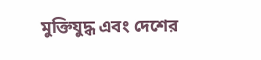মুক্তিযুদ্ধ এবং দেশের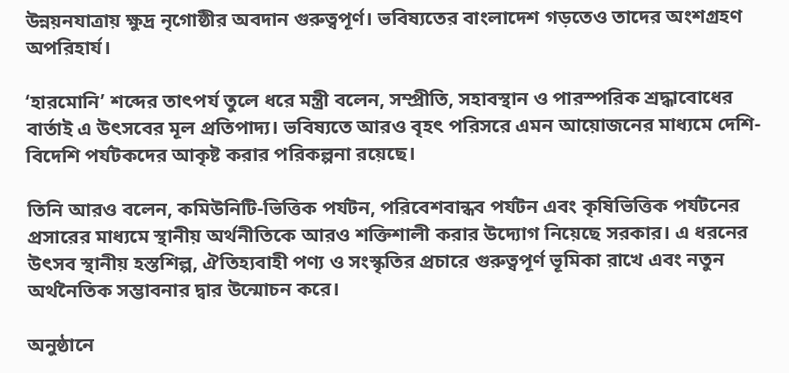উন্নয়নযাত্রায় ক্ষুদ্র নৃগোষ্ঠীর অবদান গুরুত্বপূর্ণ। ভবিষ্যতের বাংলাদেশ গড়তেও তাদের অংশগ্রহণ অপরিহার্য।

‘হারমোনি’ শব্দের তাৎপর্য তুলে ধরে মন্ত্রী বলেন, সম্প্রীতি, সহাবস্থান ও পারস্পরিক শ্রদ্ধাবোধের বার্তাই এ উৎসবের মূল প্রতিপাদ্য। ভবিষ্যতে আরও বৃহৎ পরিসরে এমন আয়োজনের মাধ্যমে দেশি-বিদেশি পর্যটকদের আকৃষ্ট করার পরিকল্পনা রয়েছে।

তিনি আরও বলেন, কমিউনিটি-ভিত্তিক পর্যটন, পরিবেশবান্ধব পর্যটন এবং কৃষিভিত্তিক পর্যটনের প্রসারের মাধ্যমে স্থানীয় অর্থনীতিকে আরও শক্তিশালী করার উদ্যোগ নিয়েছে সরকার। এ ধরনের উৎসব স্থানীয় হস্তশিল্প, ঐতিহ্যবাহী পণ্য ও সংস্কৃতির প্রচারে গুরুত্বপূর্ণ ভূমিকা রাখে এবং নতুন অর্থনৈতিক সম্ভাবনার দ্বার উন্মোচন করে।

অনুষ্ঠানে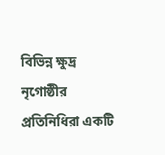বিভিন্ন ক্ষুদ্র নৃগোষ্ঠীর প্রতিনিধিরা একটি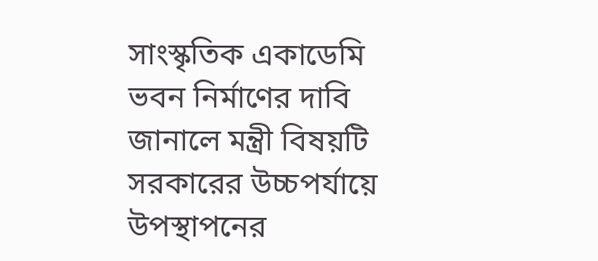সাংস্কৃতিক একাডেমি ভবন নির্মাণের দাবি জানালে মন্ত্রী বিষয়টি সরকারের উচ্চপর্যায়ে উপস্থাপনের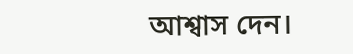আশ্বাস দেন।